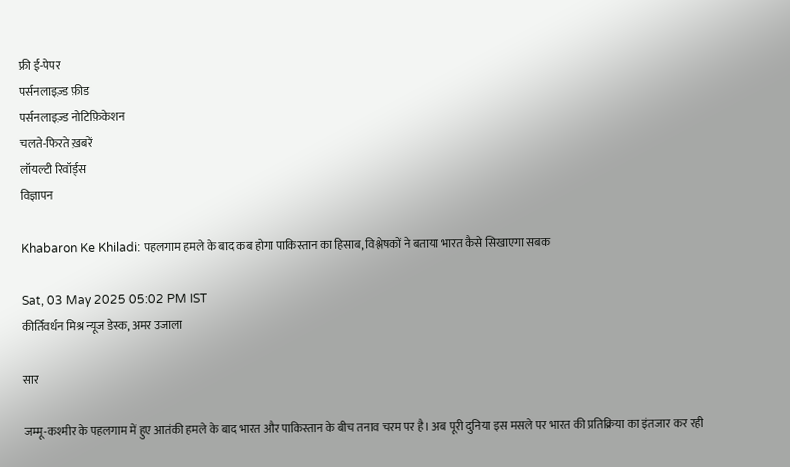फ्री ई-पेपर
पर्सनलाइज़्ड फ़ीड
पर्सनलाइज़्ड नोटिफ़िकेशन
चलते-फिरते ख़बरें
लॉयल्टी रिवॉर्ड्स
विज्ञापन

Khabaron Ke Khiladi: पहलगाम हमले के बाद कब होगा पाकिस्तान का हिसाब, विश्लेषकों ने बताया भारत कैसे सिखाएगा सबक

Sat, 03 May 2025 05:02 PM IST
कीर्तिवर्धन मिश्र न्यूज डेस्क, अमर उजाला

सार

जम्मू-कश्मीर के पहलगाम में हुए आतंकी हमले के बाद भारत और पाकिस्तान के बीच तनाव चरम पर है। अब पूरी दुनिया इस मसले पर भारत की प्रतिक्रिया का इंतजार कर रही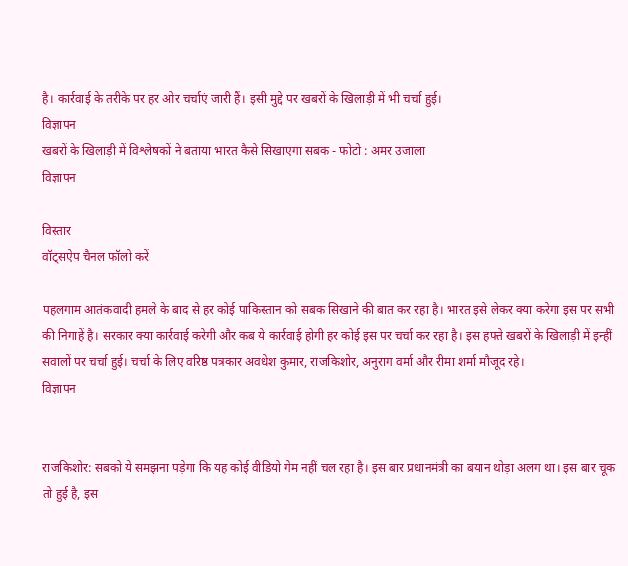है। कार्रवाई के तरीके पर हर ओर चर्चाएं जारी हैं। इसी मुद्दे पर खबरों के खिलाड़ी में भी चर्चा हुई।
विज्ञापन
खबरों के खिलाड़ी में विश्लेषकों ने बताया भारत कैसे सिखाएगा सबक - फोटो : अमर उजाला
विज्ञापन

विस्तार
वॉट्सऐप चैनल फॉलो करें

पहलगाम आतंकवादी हमले के बाद से हर कोई पाकिस्तान को सबक सिखाने की बात कर रहा है। भारत इसे लेकर क्या करेगा इस पर सभी की निगाहें है। सरकार क्या कार्रवाई करेगी और कब ये कार्रवाई होगी हर कोई इस पर चर्चा कर रहा है। इस हफ्ते खबरों के खिलाड़ी में इन्हीं सवालों पर चर्चा हुई। चर्चा के लिए वरिष्ठ पत्रकार अवधेश कुमार, राजकिशोर, अनुराग वर्मा और रीमा शर्मा मौजूद रहे।
विज्ञापन


राजकिशोर: सबको ये समझना पड़ेगा कि यह कोई वीडियो गेम नहीं चल रहा है। इस बार प्रधानमंत्री का बयान थोड़ा अलग था। इस बार चूक तो हुई है, इस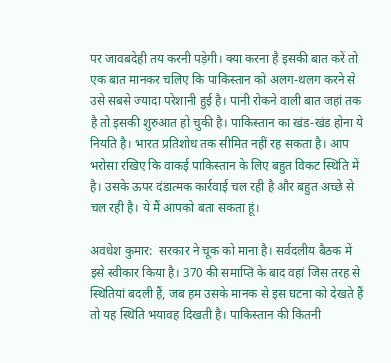पर जावबदेही तय करनी पड़ेगी। क्या करना है इसकी बात करें तो एक बात मानकर चलिए कि पाकिस्तान को अलग-थलग करने से उसे सबसे ज्यादा परेशानी हुई है। पानी रोकने वाली बात जहां तक है तो इसकी शुरुआत हो चुकी है। पाकिस्तान का खंड-खंड होना ये नियति है। भारत प्रतिशोध तक सीमित नहीं रह सकता है। आप भरोसा रखिए कि वाकई पाकिस्तान के लिए बहुत विकट स्थिति में है। उसके ऊपर दंडात्मक कार्रवाई चल रही है और बहुत अच्छे से चल रही है। ये मैं आपको बता सकता हूं।

अवधेश कुमार:  सरकार ने चूक को माना है। सर्वदलीय बैठक में इसे स्वीकार किया है। 370 की समाप्ति के बाद वहां जिस तरह से स्थितियां बदली हैं, जब हम उसके मानक से इस घटना को देखते हैं तो यह स्थिति भयावह दिखती है। पाकिस्तान की कितनी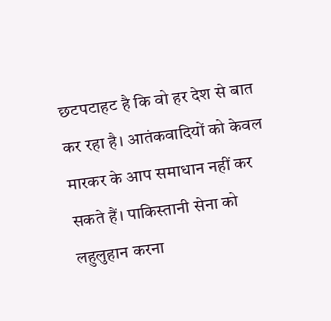छटपटाहट है कि वो हर देश से बात कर रहा है। आतंकवादियों को केवल मारकर के आप समाधान नहीं कर सकते हैं। पाकिस्तानी सेना को लहुलुहान करना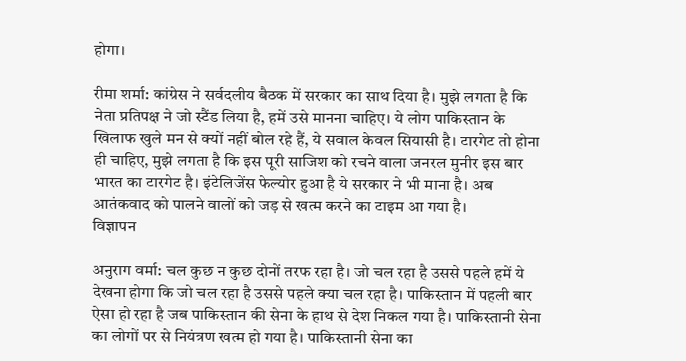होगा।

रीमा शर्मा: कांग्रेस ने सर्वदलीय बैठक में सरकार का साथ दिया है। मुझे लगता है कि नेता प्रतिपक्ष ने जो स्टैंड लिया है, हमें उसे मानना चाहिए। ये लोग पाकिस्तान के खिलाफ खुले मन से क्यों नहीं बोल रहे हैं, ये सवाल केवल सियासी है। टारगेट तो होना ही चाहिए, मुझे लगता है कि इस पूरी साजिश को रचने वाला जनरल मुनीर इस बार भारत का टारगेट है। इंटेलिजेंस फेल्योर हुआ है ये सरकार ने भी माना है। अब आतंकवाद को पालने वालों को जड़ से खत्म करने का टाइम आ गया है।
विज्ञापन

अनुराग वर्मा: चल कुछ न कुछ दोनों तरफ रहा है। जो चल रहा है उससे पहले हमें ये देखना होगा कि जो चल रहा है उससे पहले क्या चल रहा है। पाकिस्तान में पहली बार ऐसा हो रहा है जब पाकिस्तान की सेना के हाथ से देश निकल गया है। पाकिस्तानी सेना का लोगों पर से नियंत्रण खत्म हो गया है। पाकिस्तानी सेना का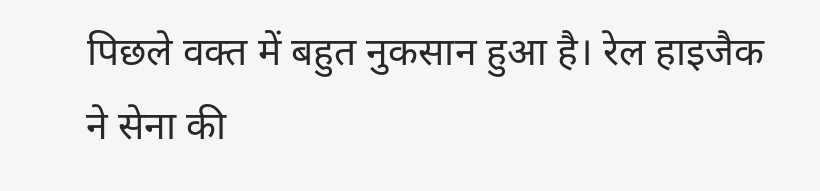पिछले वक्त में बहुत नुकसान हुआ है। रेल हाइजैक ने सेना की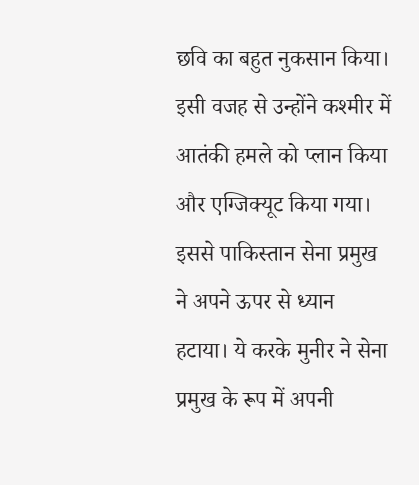छवि का बहुत नुकसान किया। इसी वजह से उन्होंने कश्मीर में आतंकी हमले को प्लान किया और एग्जिक्यूट किया गया। इससे पाकिस्तान सेना प्रमुख ने अपने ऊपर से ध्यान हटाया। ये करके मुनीर ने सेना प्रमुख के रूप में अपनी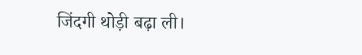जिंदगी थोड़ी बढ़ा ली।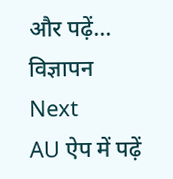और पढ़ें...
विज्ञापन
Next
AU ऐप में पढ़ें